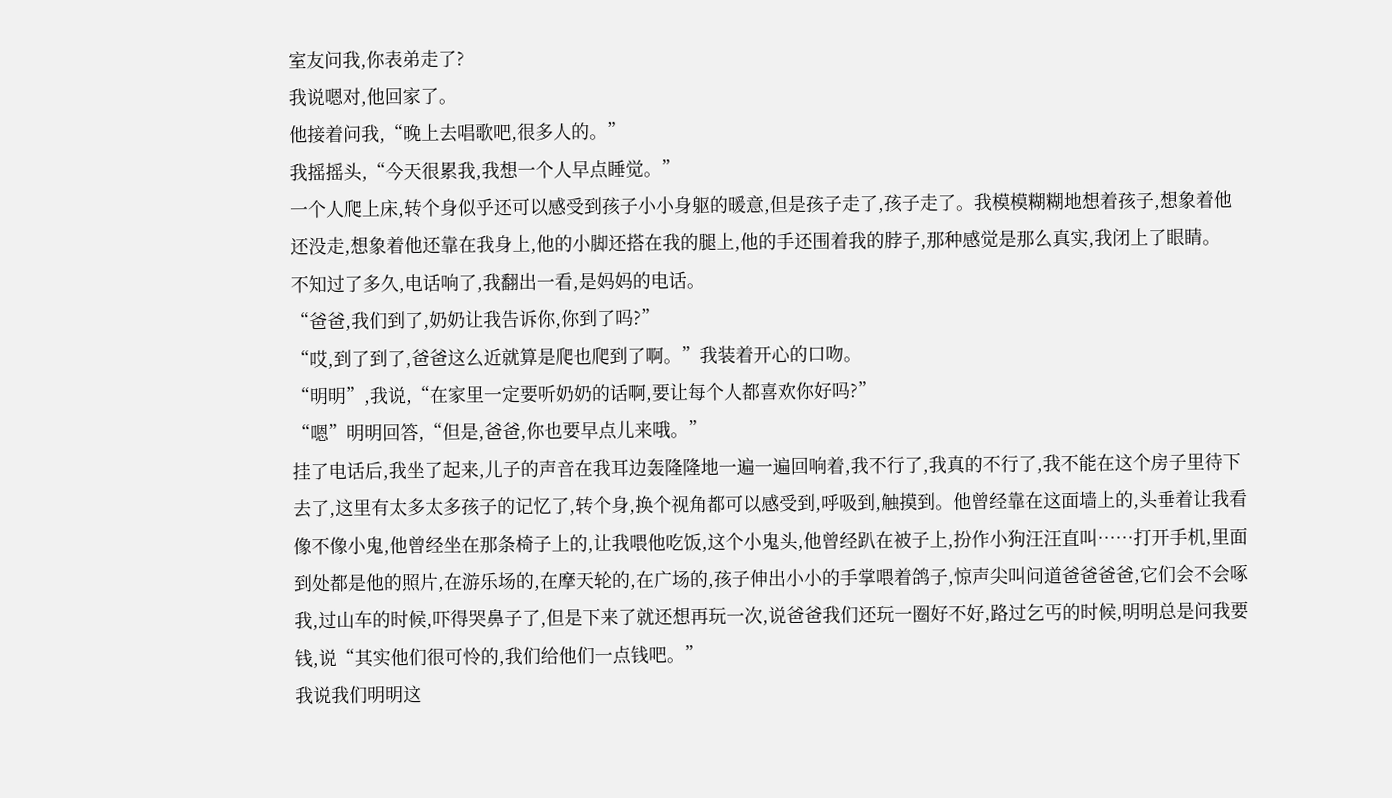室友问我,你表弟走了?
我说嗯对,他回家了。
他接着问我,“晚上去唱歌吧,很多人的。”
我摇摇头,“今天很累我,我想一个人早点睡觉。”
一个人爬上床,转个身似乎还可以感受到孩子小小身躯的暖意,但是孩子走了,孩子走了。我模模糊糊地想着孩子,想象着他还没走,想象着他还靠在我身上,他的小脚还搭在我的腿上,他的手还围着我的脖子,那种感觉是那么真实,我闭上了眼睛。
不知过了多久,电话响了,我翻出一看,是妈妈的电话。
“爸爸,我们到了,奶奶让我告诉你,你到了吗?”
“哎,到了到了,爸爸这么近就算是爬也爬到了啊。”我装着开心的口吻。
“明明”,我说,“在家里一定要听奶奶的话啊,要让每个人都喜欢你好吗?”
“嗯”明明回答,“但是,爸爸,你也要早点儿来哦。”
挂了电话后,我坐了起来,儿子的声音在我耳边轰隆隆地一遍一遍回响着,我不行了,我真的不行了,我不能在这个房子里待下去了,这里有太多太多孩子的记忆了,转个身,换个视角都可以感受到,呼吸到,触摸到。他曾经靠在这面墙上的,头垂着让我看像不像小鬼,他曾经坐在那条椅子上的,让我喂他吃饭,这个小鬼头,他曾经趴在被子上,扮作小狗汪汪直叫……打开手机,里面到处都是他的照片,在游乐场的,在摩天轮的,在广场的,孩子伸出小小的手掌喂着鸽子,惊声尖叫问道爸爸爸爸,它们会不会啄我,过山车的时候,吓得哭鼻子了,但是下来了就还想再玩一次,说爸爸我们还玩一圈好不好,路过乞丐的时候,明明总是问我要钱,说“其实他们很可怜的,我们给他们一点钱吧。”
我说我们明明这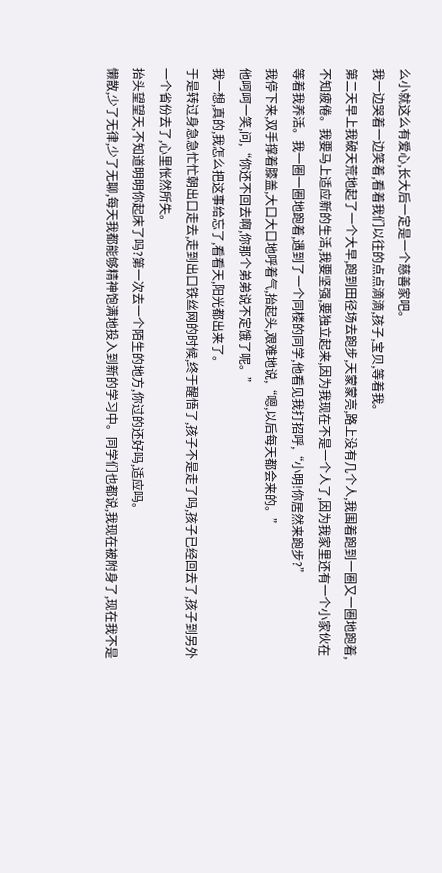么小就这么有爱心,长大后一定是一个慈善家吧。
我一边哭着一边笑着,看着我们以往的点点滴滴,孩子,宝贝,等着我。
第二天早上我破天荒地起了一个大早,跑到田径场去跑步,天蒙蒙亮,路上没有几个人,我围着跑到一圈又一圈地跑着,不知疲倦。我要马上适应新的生活,我要坚强,要独立起来,因为我现在不是一个人了,因为我家里还有一个小家伙在等着我养活。我一圈一圈地跑着,遇到了一个同楼的同学,他看见我打招呼,“小明!你居然来跑步?”
我停下来,双手撑着膝盖,大口大口地呼着气,抬起头,艰难地说,“嗯,以后每天都会来的。”
他呵呵一笑,问,“你还不回去啊,你那个弟弟说不定饿了呢。”
我一想,真的,我怎么把这事给忘了,看看天,阳光都出来了。
于是转过身急急忙忙朝出口走去,走到出口铁丝网的时候,终于醒悟了,孩子不是走了吗,孩子已经回去了,孩子到另外一个省份去了,心里怅然所失。
抬头望望天,不知道明明你起床了吗?第一次去一个陌生的地方,你过的还好吗,适应吗。
懒散,少了无律,少了无聊,每天我都能够精神饱满地投入到新的学习中。同学们也都说,我现在被附身了,现在我不是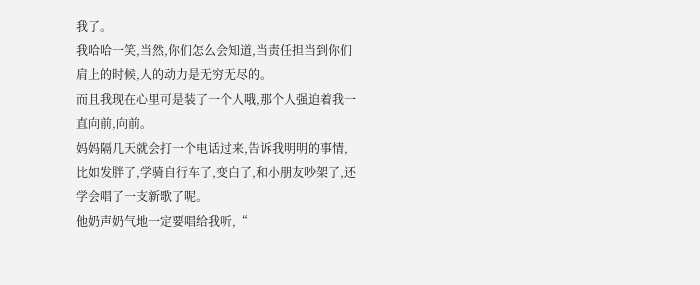我了。
我哈哈一笑,当然,你们怎么会知道,当责任担当到你们肩上的时候,人的动力是无穷无尽的。
而且我现在心里可是装了一个人哦,那个人强迫着我一直向前,向前。
妈妈隔几天就会打一个电话过来,告诉我明明的事情,比如发胖了,学骑自行车了,变白了,和小朋友吵架了,还学会唱了一支新歌了呢。
他奶声奶气地一定要唱给我听,“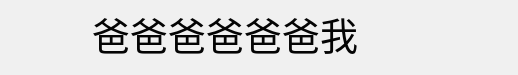爸爸爸爸爸爸我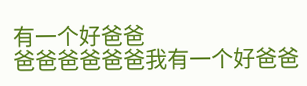有一个好爸爸
爸爸爸爸爸爸我有一个好爸爸